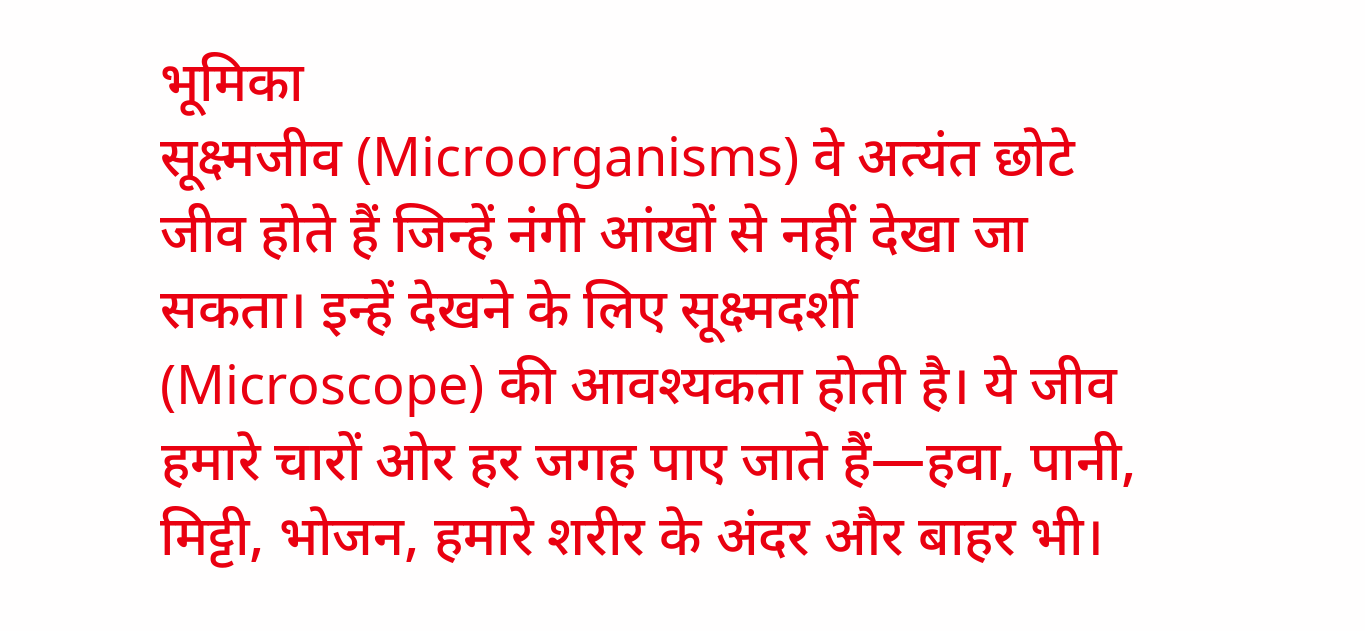भूमिका
सूक्ष्मजीव (Microorganisms) वे अत्यंत छोटे जीव होते हैं जिन्हें नंगी आंखों से नहीं देखा जा सकता। इन्हें देखने के लिए सूक्ष्मदर्शी (Microscope) की आवश्यकता होती है। ये जीव हमारे चारों ओर हर जगह पाए जाते हैं—हवा, पानी, मिट्टी, भोजन, हमारे शरीर के अंदर और बाहर भी।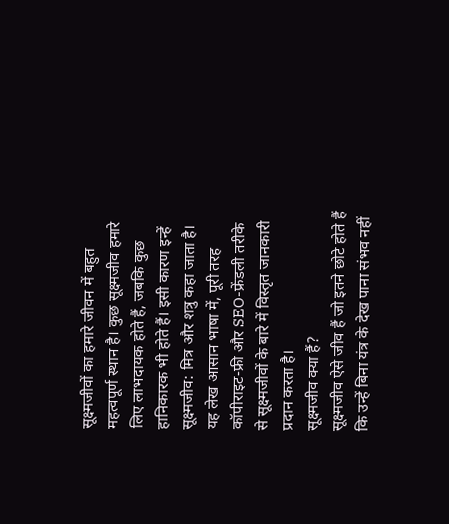सूक्ष्मजीवों का हमारे जीवन में बहुत महत्वपूर्ण स्थान है। कुछ सूक्ष्मजीव हमारे लिए लाभदायक होते हैं, जबकि कुछ हानिकारक भी होते हैं। इसी कारण इन्हें सूक्ष्मजीव: मित्र और शत्रु कहा जाता है।
यह लेख आसान भाषा में, पूरी तरह कॉपीराइट-फ्री और SEO-फ्रेंडली तरीके से सूक्ष्मजीवों के बारे में विस्तृत जानकारी प्रदान करता है।
सूक्ष्मजीव क्या हैं?
सूक्ष्मजीव ऐसे जीव हैं जो इतने छोटे होते हैं कि उन्हें बिना यंत्र के देख पाना संभव नहीं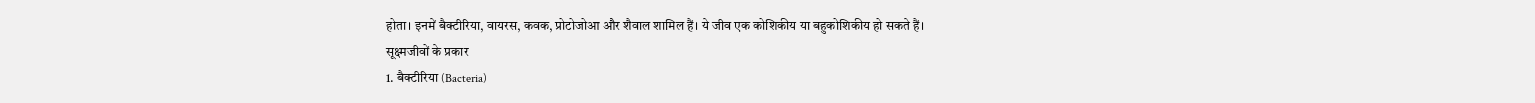होता। इनमें बैक्टीरिया, वायरस, कवक, प्रोटोजोआ और शैवाल शामिल हैं। ये जीव एक कोशिकीय या बहुकोशिकीय हो सकते हैं।
सूक्ष्मजीवों के प्रकार
1. बैक्टीरिया (Bacteria)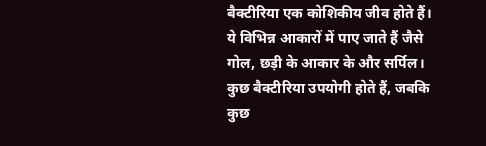बैक्टीरिया एक कोशिकीय जीव होते हैं। ये विभिन्न आकारों में पाए जाते हैं जैसे गोल, छड़ी के आकार के और सर्पिल। कुछ बैक्टीरिया उपयोगी होते हैं, जबकि कुछ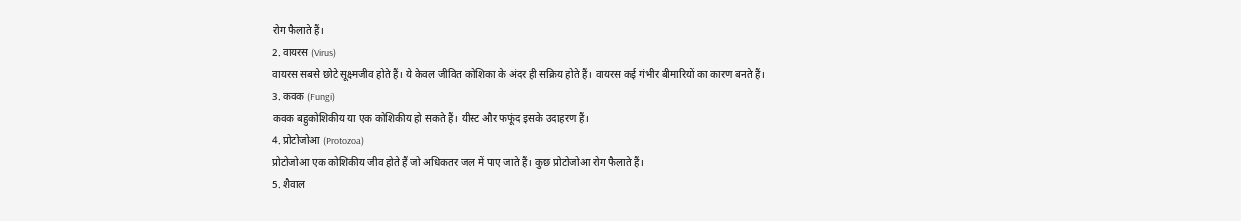रोग फैलाते हैं।
2. वायरस (Virus)
वायरस सबसे छोटे सूक्ष्मजीव होते हैं। ये केवल जीवित कोशिका के अंदर ही सक्रिय होते हैं। वायरस कई गंभीर बीमारियों का कारण बनते हैं।
3. कवक (Fungi)
कवक बहुकोशिकीय या एक कोशिकीय हो सकते हैं। यीस्ट और फफूंद इसके उदाहरण हैं।
4. प्रोटोजोआ (Protozoa)
प्रोटोजोआ एक कोशिकीय जीव होते हैं जो अधिकतर जल में पाए जाते हैं। कुछ प्रोटोजोआ रोग फैलाते हैं।
5. शैवाल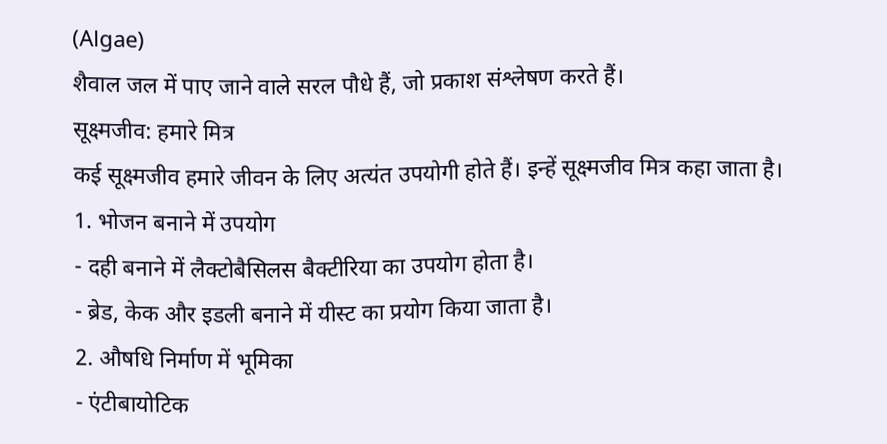(Algae)
शैवाल जल में पाए जाने वाले सरल पौधे हैं, जो प्रकाश संश्लेषण करते हैं।
सूक्ष्मजीव: हमारे मित्र
कई सूक्ष्मजीव हमारे जीवन के लिए अत्यंत उपयोगी होते हैं। इन्हें सूक्ष्मजीव मित्र कहा जाता है।
1. भोजन बनाने में उपयोग
- दही बनाने में लैक्टोबैसिलस बैक्टीरिया का उपयोग होता है।
- ब्रेड, केक और इडली बनाने में यीस्ट का प्रयोग किया जाता है।
2. औषधि निर्माण में भूमिका
- एंटीबायोटिक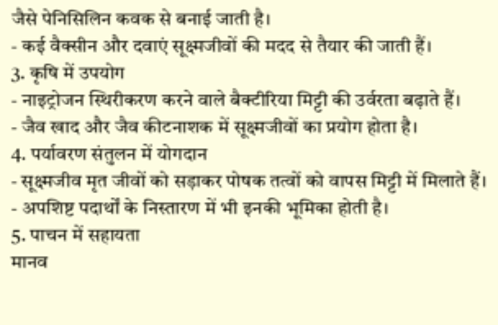जैसे पेनिसिलिन कवक से बनाई जाती है।
- कई वैक्सीन और दवाएं सूक्ष्मजीवों की मदद से तैयार की जाती हैं।
3. कृषि में उपयोग
- नाइट्रोजन स्थिरीकरण करने वाले बैक्टीरिया मिट्टी की उर्वरता बढ़ाते हैं।
- जैव खाद और जैव कीटनाशक में सूक्ष्मजीवों का प्रयोग होता है।
4. पर्यावरण संतुलन में योगदान
- सूक्ष्मजीव मृत जीवों को सड़ाकर पोषक तत्वों को वापस मिट्टी में मिलाते हैं।
- अपशिष्ट पदार्थों के निस्तारण में भी इनकी भूमिका होती है।
5. पाचन में सहायता
मानव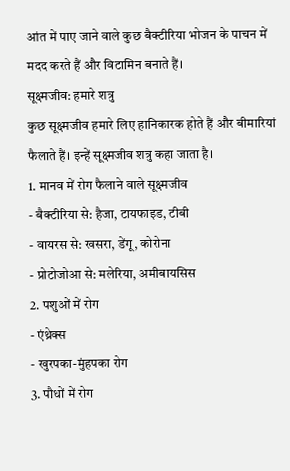आंत में पाए जाने वाले कुछ बैक्टीरिया भोजन के पाचन में मदद करते हैं और विटामिन बनाते हैं।
सूक्ष्मजीव: हमारे शत्रु
कुछ सूक्ष्मजीव हमारे लिए हानिकारक होते हैं और बीमारियां फैलाते हैं। इन्हें सूक्ष्मजीव शत्रु कहा जाता है।
1. मानव में रोग फैलाने वाले सूक्ष्मजीव
- बैक्टीरिया से: हैजा, टायफाइड, टीबी
- वायरस से: खसरा, डेंगू, कोरोना
- प्रोटोजोआ से: मलेरिया, अमीबायसिस
2. पशुओं में रोग
- एंथ्रेक्स
- खुरपका-मुंहपका रोग
3. पौधों में रोग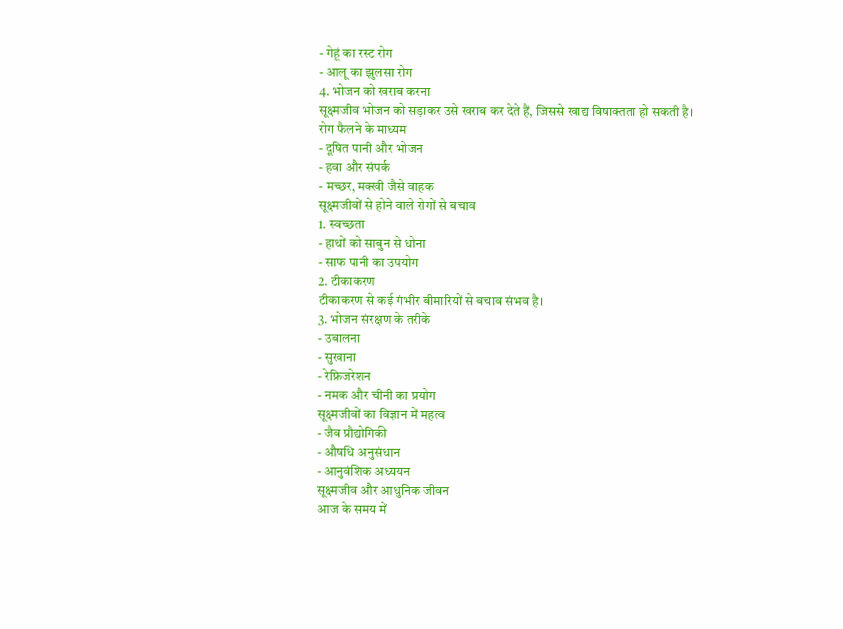- गेहूं का रस्ट रोग
- आलू का झुलसा रोग
4. भोजन को खराब करना
सूक्ष्मजीव भोजन को सड़ाकर उसे खराब कर देते हैं, जिससे खाद्य विषाक्तता हो सकती है।
रोग फैलने के माध्यम
- दूषित पानी और भोजन
- हवा और संपर्क
- मच्छर, मक्खी जैसे वाहक
सूक्ष्मजीवों से होने वाले रोगों से बचाव
1. स्वच्छता
- हाथों को साबुन से धोना
- साफ पानी का उपयोग
2. टीकाकरण
टीकाकरण से कई गंभीर बीमारियों से बचाव संभव है।
3. भोजन संरक्षण के तरीके
- उबालना
- सुखाना
- रेफ्रिजरेशन
- नमक और चीनी का प्रयोग
सूक्ष्मजीवों का विज्ञान में महत्व
- जैव प्रौद्योगिकी
- औषधि अनुसंधान
- आनुवंशिक अध्ययन
सूक्ष्मजीव और आधुनिक जीवन
आज के समय में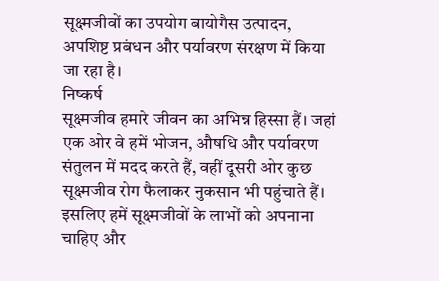सूक्ष्मजीवों का उपयोग बायोगैस उत्पादन, अपशिष्ट प्रबंधन और पर्यावरण संरक्षण में किया जा रहा है।
निष्कर्ष
सूक्ष्मजीव हमारे जीवन का अभिन्न हिस्सा हैं। जहां एक ओर वे हमें भोजन, औषधि और पर्यावरण संतुलन में मदद करते हैं, वहीं दूसरी ओर कुछ सूक्ष्मजीव रोग फैलाकर नुकसान भी पहुंचाते हैं। इसलिए हमें सूक्ष्मजीवों के लाभों को अपनाना चाहिए और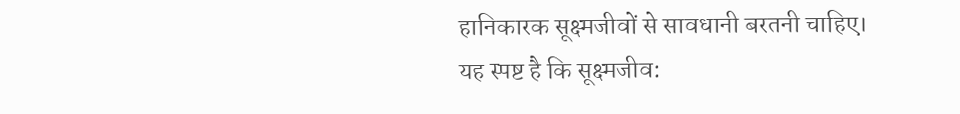हानिकारक सूक्ष्मजीवों से सावधानी बरतनी चाहिए।
यह स्पष्ट है कि सूक्ष्मजीव: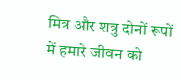मित्र और शत्रु दोनों रूपों में हमारे जीवन को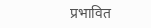प्रभावित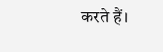करते हैं।